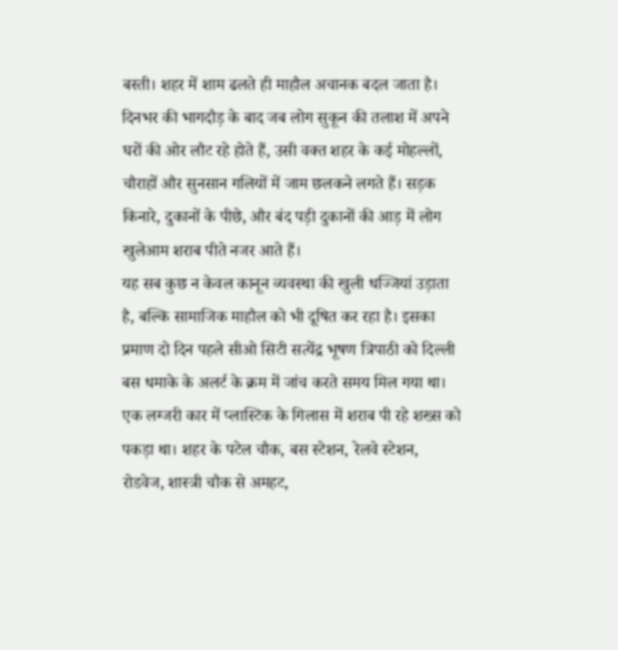बस्ती। शहर में शाम ढलते ही माहौल अचानक बदल जाता है। दिनभर की भागदौड़ के बाद जब लोग सुकून की तलाश में अपने घरों की ओर लौट रहे होते हैं, उसी वक्त शहर के कई मोहल्लों, चौराहों और सुनसान गलियों में जाम छलकने लगते हैं। सड़क किनारे, दुकानों के पीछे, और बंद पड़ी दुकानों की आड़ में लोग खुलेआम शराब पीते नजर आते हैं।
यह सब कुछ न केवल कानून व्यवस्था की खुली धज्जियां उड़ाता है, बल्कि सामाजिक माहौल को भी दूषित कर रहा है। इसका प्रमाण दो दिन पहले सीओ सिटी सत्येंद्र भूषण त्रिपाठी को दिल्ली बस धमाके के अलर्ट के क्रम में जांच करते समय मिल गया था। एक लग्जरी कार में प्लास्टिक के गिलास में शराब पी रहे शख्स को पकड़ा था। शहर के पटेल चौक, बस स्टेशन, रेलवे स्टेशन, रोडवेज, शास्त्री चौक से अमहट,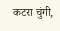कटरा चुंगी,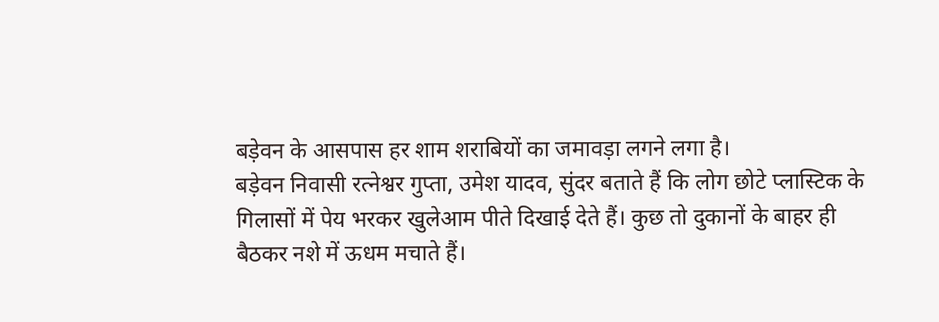बड़ेवन के आसपास हर शाम शराबियों का जमावड़ा लगने लगा है।
बड़ेवन निवासी रत्नेश्वर गुप्ता, उमेश यादव, सुंदर बताते हैं कि लोग छोटे प्लास्टिक के गिलासों में पेय भरकर खुलेआम पीते दिखाई देते हैं। कुछ तो दुकानों के बाहर ही बैठकर नशे में ऊधम मचाते हैं।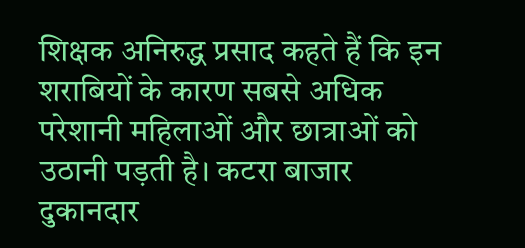शिक्षक अनिरुद्ध प्रसाद कहते हैं कि इन शराबियों के कारण सबसे अधिक परेशानी महिलाओं और छात्राओं को उठानी पड़ती है। कटरा बाजार दुकानदार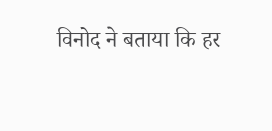विनोद ने बताया कि हर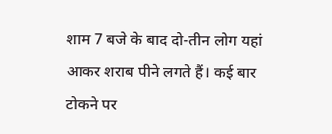शाम 7 बजे के बाद दो-तीन लोग यहां आकर शराब पीने लगते हैं। कई बार टोकने पर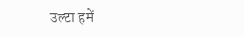उल्टा हमें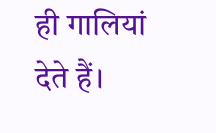ही गालियां देते हैं।